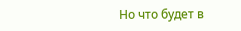Но что будет в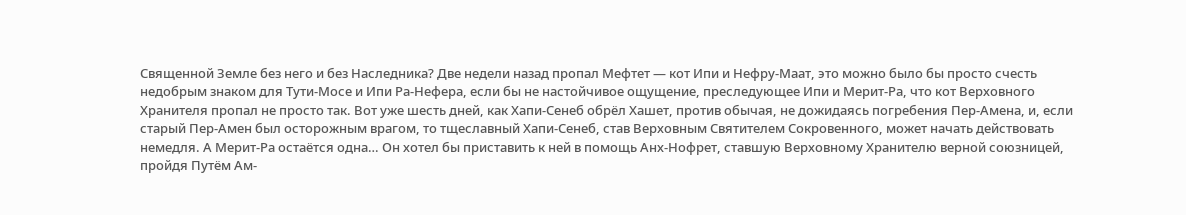Священной Земле без него и без Наследника? Две недели назад пропал Мефтет — кот Ипи и Нефру-Маат, это можно было бы просто счесть недобрым знаком для Тути-Мосе и Ипи Ра-Нефера, если бы не настойчивое ощущение, преследующее Ипи и Мерит-Ра, что кот Верховного Хранителя пропал не просто так. Вот уже шесть дней, как Хапи-Сенеб обрёл Хашет, против обычая, не дожидаясь погребения Пер-Амена, и, если старый Пер-Амен был осторожным врагом, то тщеславный Хапи-Сенеб, став Верховным Святителем Сокровенного, может начать действовать немедля. А Мерит-Ра остаётся одна… Он хотел бы приставить к ней в помощь Анх-Нофрет, ставшую Верховному Хранителю верной союзницей, пройдя Путём Ам-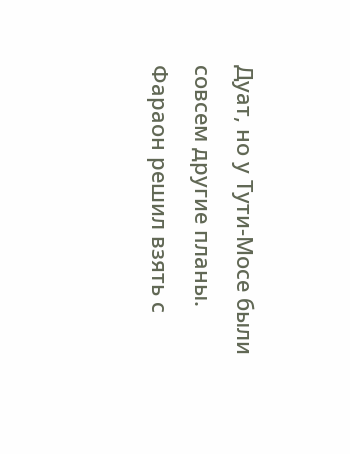Дуат, но у Тути-Мосе были совсем другие планы. Фараон решил взять с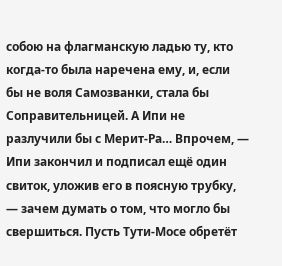собою на флагманскую ладью ту, кто когда-то была наречена ему, и, если бы не воля Самозванки, стала бы Соправительницей. А Ипи не разлучили бы с Мерит-Ра… Впрочем, — Ипи закончил и подписал ещё один свиток, уложив его в поясную трубку, — зачем думать о том, что могло бы свершиться. Пусть Тути-Мосе обретёт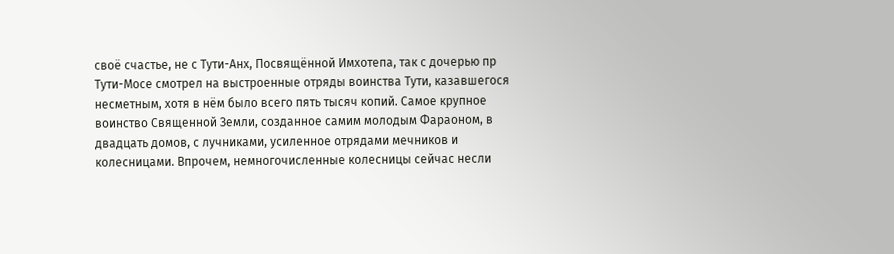своё счастье, не с Тути-Анх, Посвящённой Имхотепа, так с дочерью пр
Тути-Мосе смотрел на выстроенные отряды воинства Тути, казавшегося несметным, хотя в нём было всего пять тысяч копий. Самое крупное воинство Священной Земли, созданное самим молодым Фараоном, в двадцать домов, с лучниками, усиленное отрядами мечников и колесницами. Впрочем, немногочисленные колесницы сейчас несли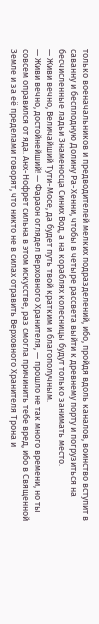только военачальников и предводителей мелких подразделений, ибо, пройдя вдоль каналов, воинство вступит в саванну и бесплодную Долину Ра-Хенни, чтобы в четыре рассвета выйти к древнему порту и погрузиться на бесчисленные ладьи Знаменосца Синих Вод, а на кораблях колесницы будут только занимать место.
— Живи вечно, Величайший Тути-Мосе, да будет путь твой кратким и благополучным.
— Живи вечно, достойнейший! — Фараон оглядел Верховного Хранителя, — прошло не так много времени, но ты совсем оправился от яда. Анх-Нофрет сильна в этом искусстве, раз смогла причинить тебе вред, ибо в Священной Земле и за её пределами говорят, что никто не в силах отравить Верховного Хранителя Трона и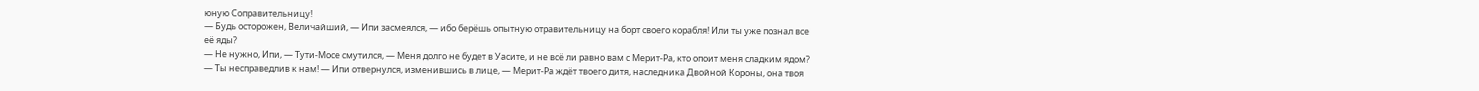юную Соправительницу!
— Будь осторожен, Величайший, — Ипи засмеялся, — ибо берёшь опытную отравительницу на борт своего корабля! Или ты уже познал все её яды?
— Не нужно, Ипи, — Тути-Мосе смутился, — Меня долго не будет в Уасите, и не всё ли равно вам с Мерит-Ра, кто опоит меня сладким ядом?
— Ты несправедлив к нам! — Ипи отвернулся, изменившись в лице, — Мерит-Ра ждёт твоего дитя, наследника Двойной Короны, она твоя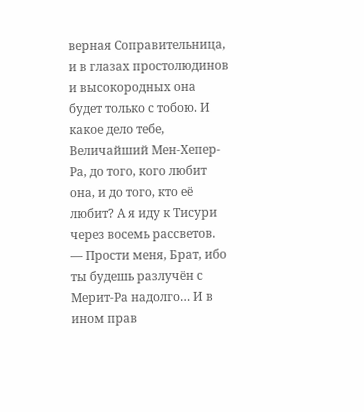верная Соправительница, и в глазах простолюдинов и высокородных она будет только с тобою. И какое дело тебе, Величайший Мен-Хепер-Ра, до того, кого любит она, и до того, кто её любит? А я иду к Тисури через восемь рассветов.
— Прости меня, Брат, ибо ты будешь разлучён с Мерит-Ра надолго… И в ином прав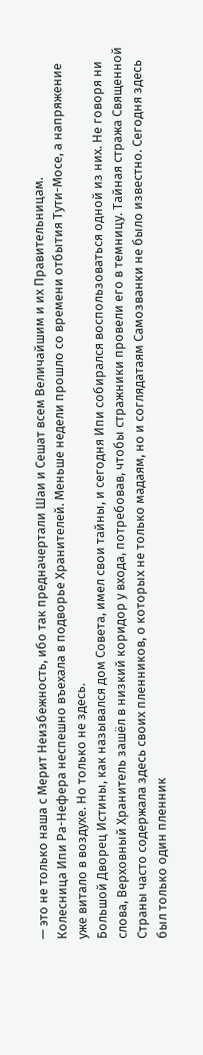— это не только наша с Мерит Неизбежность, ибо так предначертали Шаи и Сешат всем Величайшим и их Правительницам.
Колесница Ипи Ра-Нефера неспешно въехала в подворье Хранителей. Меньше недели прошло со времени отбытия Тути-Мосе, а напряжение уже витало в воздухе. Но только не здесь.
Большой Дворец Истины, как назывался дом Совета, имел свои тайны, и сегодня Ипи собирался воспользоваться одной из них. Не говоря ни слова, Верховный Хранитель зашёл в низкий коридор у входа, потребовав, чтобы стражники провели его в темницу. Тайная стража Священной Страны часто содержала здесь своих пленников, о которых не только мадаям, но и соглядатаям Самозванки не было известно. Сегодня здесь был только один пленник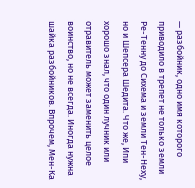— разбойник, одно имя которого приводило в трепет не только земли Ре-Тенну до Сихема и земли Тен-Неху, но и Шепсера Шедита. Что же, Ипи хорошо знал, что один лучник или отравитель может заменить целое воинство, но не всегда. Иногда нужна шайка разбойников. Впрочем, Мен-Ка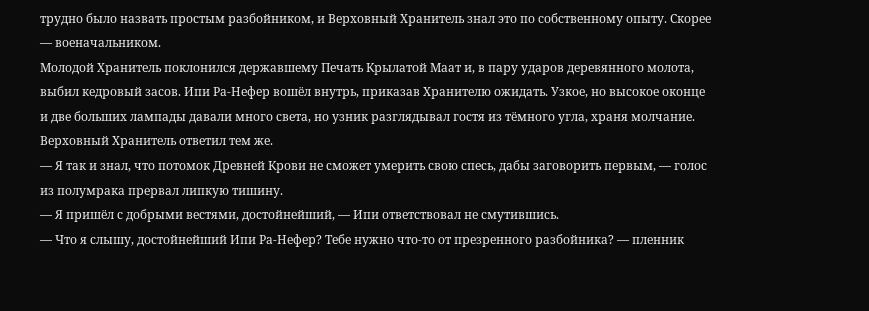трудно было назвать простым разбойником, и Верховный Хранитель знал это по собственному опыту. Скорее — военачальником.
Молодой Хранитель поклонился державшему Печать Крылатой Маат и, в пару ударов деревянного молота, выбил кедровый засов. Ипи Ра-Нефер вошёл внутрь, приказав Хранителю ожидать. Узкое, но высокое оконце и две больших лампады давали много света, но узник разглядывал гостя из тёмного угла, храня молчание. Верховный Хранитель ответил тем же.
— Я так и знал, что потомок Древней Крови не сможет умерить свою спесь, дабы заговорить первым, — голос из полумрака прервал липкую тишину.
— Я пришёл с добрыми вестями, достойнейший, — Ипи ответствовал не смутившись.
— Что я слышу, достойнейший Ипи Ра-Нефер? Тебе нужно что-то от презренного разбойника? — пленник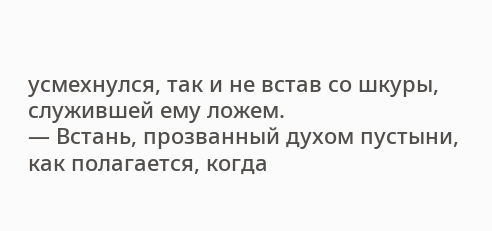усмехнулся, так и не встав со шкуры, служившей ему ложем.
— Встань, прозванный духом пустыни, как полагается, когда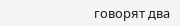говорят два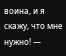воина, и я скажу, что мне нужно! —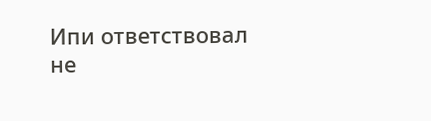Ипи ответствовал не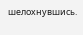шелохнувшись.